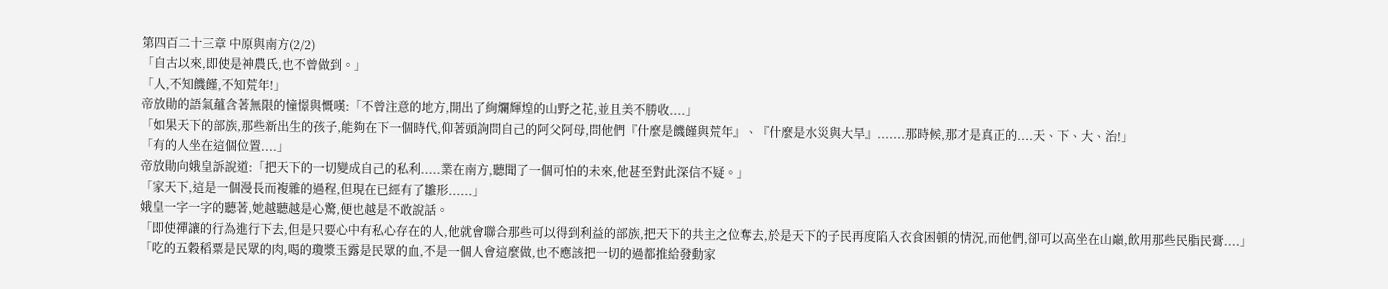第四百二十三章 中原與南方(2/2)
「自古以來,即使是神農氏,也不曾做到。」
「人,不知饑饉,不知荒年!」
帝放勛的語氣蘊含著無限的憧憬與慨嘆:「不曾注意的地方,開出了絢爛輝煌的山野之花,並且美不勝收....」
「如果天下的部族,那些新出生的孩子,能夠在下一個時代,仰著頭詢問自己的阿父阿母,問他們『什麼是饑饉與荒年』、『什麼是水災與大旱』.......那時候,那才是真正的....天、下、大、治!」
「有的人坐在這個位置....」
帝放勛向娥皇訴說道:「把天下的一切變成自己的私利.....業在南方,聽聞了一個可怕的未來,他甚至對此深信不疑。」
「家天下,這是一個漫長而複雜的過程,但現在已經有了雛形......」
娥皇一字一字的聽著,她越聽越是心驚,便也越是不敢說話。
「即使禪讓的行為進行下去,但是只要心中有私心存在的人,他就會聯合那些可以得到利益的部族,把天下的共主之位奪去,於是天下的子民再度陷入衣食困頓的情況,而他們,卻可以高坐在山巔,飲用那些民脂民膏....」
「吃的五穀稻粟是民眾的肉,喝的瓊漿玉露是民眾的血,不是一個人會這麼做,也不應該把一切的過都推給發動家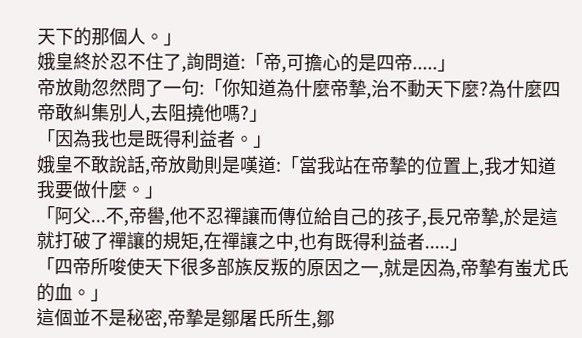天下的那個人。」
娥皇終於忍不住了,詢問道:「帝,可擔心的是四帝.....」
帝放勛忽然問了一句:「你知道為什麼帝摯,治不動天下麼?為什麼四帝敢糾集別人,去阻撓他嗎?」
「因為我也是既得利益者。」
娥皇不敢說話,帝放勛則是嘆道:「當我站在帝摯的位置上,我才知道我要做什麼。」
「阿父...不,帝嚳,他不忍禪讓而傳位給自己的孩子,長兄帝摯,於是這就打破了禪讓的規矩,在禪讓之中,也有既得利益者.....」
「四帝所唆使天下很多部族反叛的原因之一,就是因為,帝摯有蚩尤氏的血。」
這個並不是秘密,帝摯是鄒屠氏所生,鄒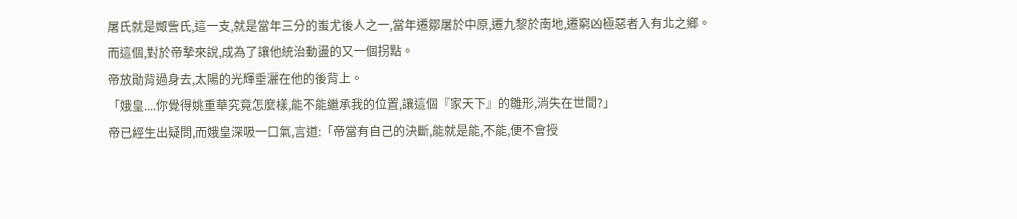屠氏就是娵訾氏,這一支,就是當年三分的蚩尤後人之一,當年遷鄒屠於中原,遷九黎於南地,遷窮凶極惡者入有北之鄉。
而這個,對於帝摯來說,成為了讓他統治動盪的又一個拐點。
帝放勛背過身去,太陽的光輝垂灑在他的後背上。
「娥皇....你覺得姚重華究竟怎麼樣,能不能繼承我的位置,讓這個『家天下』的雛形,消失在世間?」
帝已經生出疑問,而娥皇深吸一口氣,言道:「帝當有自己的決斷,能就是能,不能,便不會授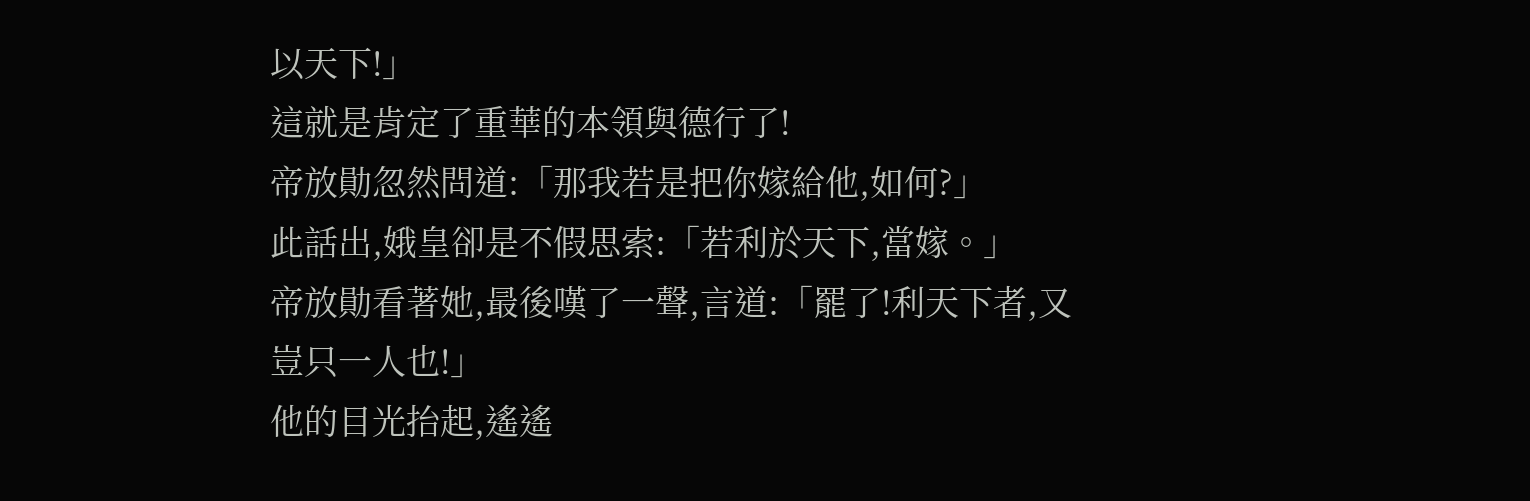以天下!」
這就是肯定了重華的本領與德行了!
帝放勛忽然問道:「那我若是把你嫁給他,如何?」
此話出,娥皇卻是不假思索:「若利於天下,當嫁。」
帝放勛看著她,最後嘆了一聲,言道:「罷了!利天下者,又豈只一人也!」
他的目光抬起,遙遙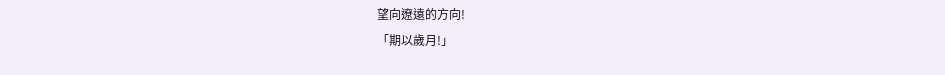望向遼遠的方向!
「期以歲月!」